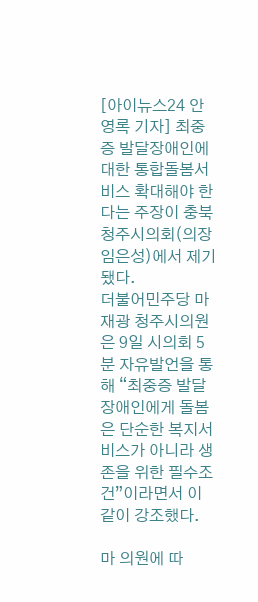[아이뉴스24 안영록 기자] 최중증 발달장애인에 대한 통합돌봄서비스 확대해야 한다는 주장이 충북 청주시의회(의장 임은성)에서 제기됐다.
더불어민주당 마재광 청주시의원은 9일 시의회 5분 자유발언을 통해 “최중증 발달장애인에게 돌봄은 단순한 복지서비스가 아니라 생존을 위한 필수조건”이라면서 이같이 강조했다.

마 의원에 따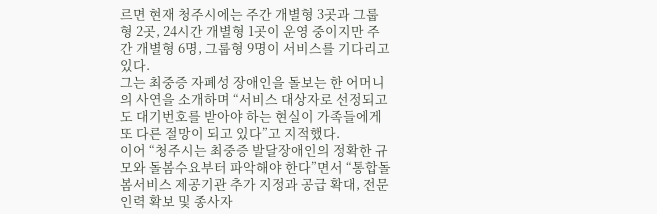르면 현재 청주시에는 주간 개별형 3곳과 그룹형 2곳, 24시간 개별형 1곳이 운영 중이지만 주간 개별형 6명, 그룹형 9명이 서비스를 기다리고 있다.
그는 최중증 자폐성 장애인을 돌보는 한 어머니의 사연을 소개하며 “서비스 대상자로 선정되고도 대기번호를 받아야 하는 현실이 가족들에게 또 다른 절망이 되고 있다”고 지적했다.
이어 “청주시는 최중증 발달장애인의 정확한 규모와 돌봄수요부터 파악해야 한다”면서 “통합돌봄서비스 제공기관 추가 지정과 공급 확대, 전문인력 확보 및 종사자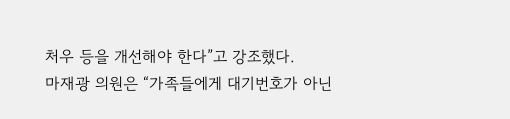처우 등을 개선해야 한다”고 강조했다.
마재광 의원은 “가족들에게 대기번호가 아닌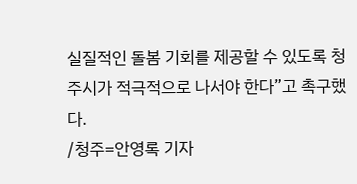실질적인 돌봄 기회를 제공할 수 있도록 청주시가 적극적으로 나서야 한다”고 촉구했다.
/청주=안영록 기자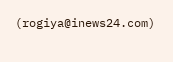(rogiya@inews24.com)